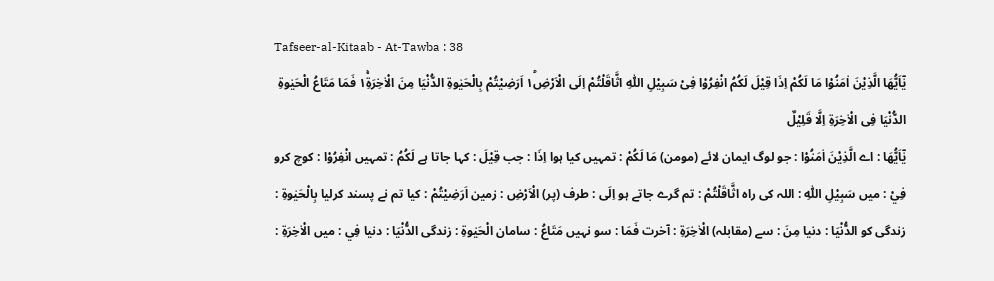Tafseer-al-Kitaab - At-Tawba : 38
یٰۤاَیُّهَا الَّذِیْنَ اٰمَنُوْا مَا لَكُمْ اِذَا قِیْلَ لَكُمُ انْفِرُوْا فِیْ سَبِیْلِ اللّٰهِ اثَّاقَلْتُمْ اِلَى الْاَرْضِ١ؕ اَرَضِیْتُمْ بِالْحَیٰوةِ الدُّنْیَا مِنَ الْاٰخِرَةِ١ۚ فَمَا مَتَاعُ الْحَیٰوةِ الدُّنْیَا فِی الْاٰخِرَةِ اِلَّا قَلِیْلٌ
يٰٓاَيُّھَا : اے الَّذِيْنَ اٰمَنُوْا : جو لوگ ایمان لائے (مومن) مَا لَكُمْ : تمہیں کیا ہوا اِذَا : جب قِيْلَ : کہا جاتا ہے لَكُمُ : تمہیں انْفِرُوْا : کوچ کرو فِيْ : میں سَبِيْلِ اللّٰهِ : اللہ کی راہ اثَّاقَلْتُمْ : تم گرے جاتے ہو اِلَى : طرف (پر) الْاَرْضِ : زمین اَرَضِيْتُمْ : کیا تم نے پسند کرلیا بِالْحَيٰوةِ : زندگی کو الدُّنْيَا : دنیا مِنَ : سے (مقابلہ) الْاٰخِرَةِ : آخرت فَمَا : سو نہیں مَتَاعُ : سامان الْحَيٰوةِ : زندگی الدُّنْيَا : دنیا فِي : میں الْاٰخِرَةِ :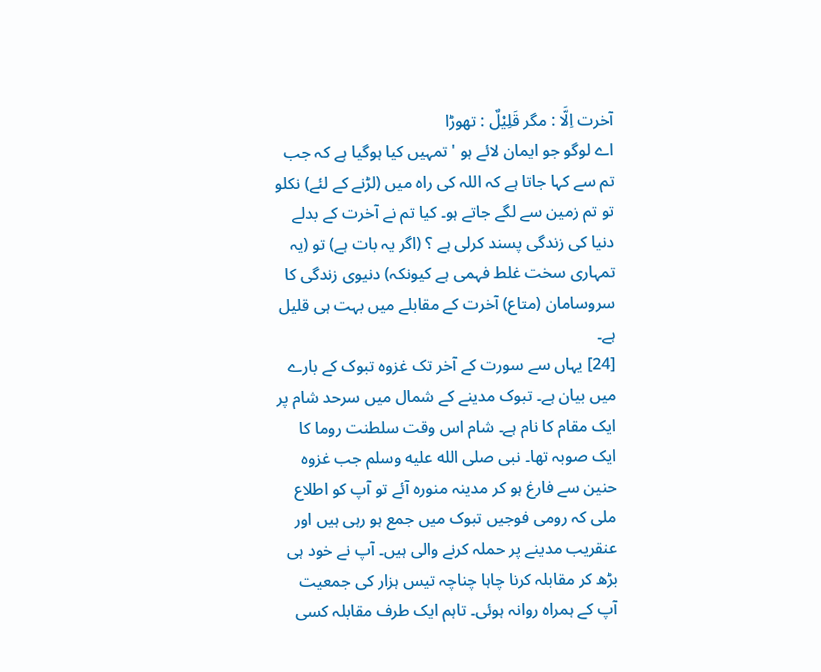آخرت اِلَّا : مگر قَلِيْلٌ : تھوڑا
اے لوگو جو ایمان لائے ہو ' تمہیں کیا ہوگیا ہے کہ جب تم سے کہا جاتا ہے کہ اللہ کی راہ میں (لڑنے کے لئے) نکلو تو تم زمین سے لگے جاتے ہو۔ کیا تم نے آخرت کے بدلے دنیا کی زندگی پسند کرلی ہے ؟ (اگر یہ بات ہے) تو (یہ تمہاری سخت غلط فہمی ہے کیونکہ) دنیوی زندگی کا سروسامان (متاع) آخرت کے مقابلے میں بہت ہی قلیل ہے۔
[24] یہاں سے سورت کے آخر تک غزوہ تبوک کے بارے میں بیان ہے۔ تبوک مدینے کے شمال میں سرحد شام پر ایک مقام کا نام ہے۔ شام اس وقت سلطنت روما کا ایک صوبہ تھا۔ نبی صلى الله عليه وسلم جب غزوہ حنین سے فارغ ہو کر مدینہ منورہ آئے تو آپ کو اطلاع ملی کہ رومی فوجیں تبوک میں جمع ہو رہی ہیں اور عنقریب مدینے پر حملہ کرنے والی ہیں۔ آپ نے خود ہی بڑھ کر مقابلہ کرنا چاہا چناچہ تیس ہزار کی جمعیت آپ کے ہمراہ روانہ ہوئی۔ تاہم ایک طرف مقابلہ کسی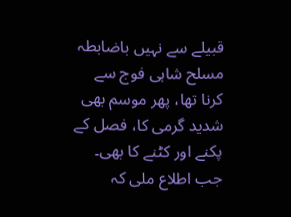قبیلے سے نہیں باضابطہ مسلح شاہی فوج سے کرنا تھا، پھر موسم بھی شدید گرمی کا، فصل کے پکنے اور کٹنے کا بھی۔ جب اطلاع ملی کہ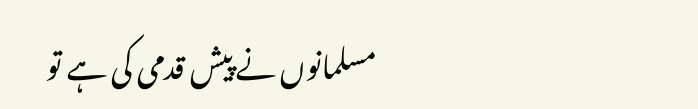مسلمانوں نے پیش قدمی کی ہے تو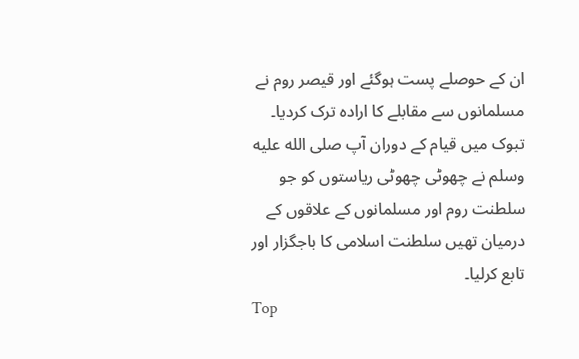ان کے حوصلے پست ہوگئے اور قیصر روم نے مسلمانوں سے مقابلے کا ارادہ ترک کردیا۔ تبوک میں قیام کے دوران آپ صلى الله عليه وسلم نے چھوٹی چھوٹی ریاستوں کو جو سلطنت روم اور مسلمانوں کے علاقوں کے درمیان تھیں سلطنت اسلامی کا باجگزار اور تابع کرلیا۔
Top